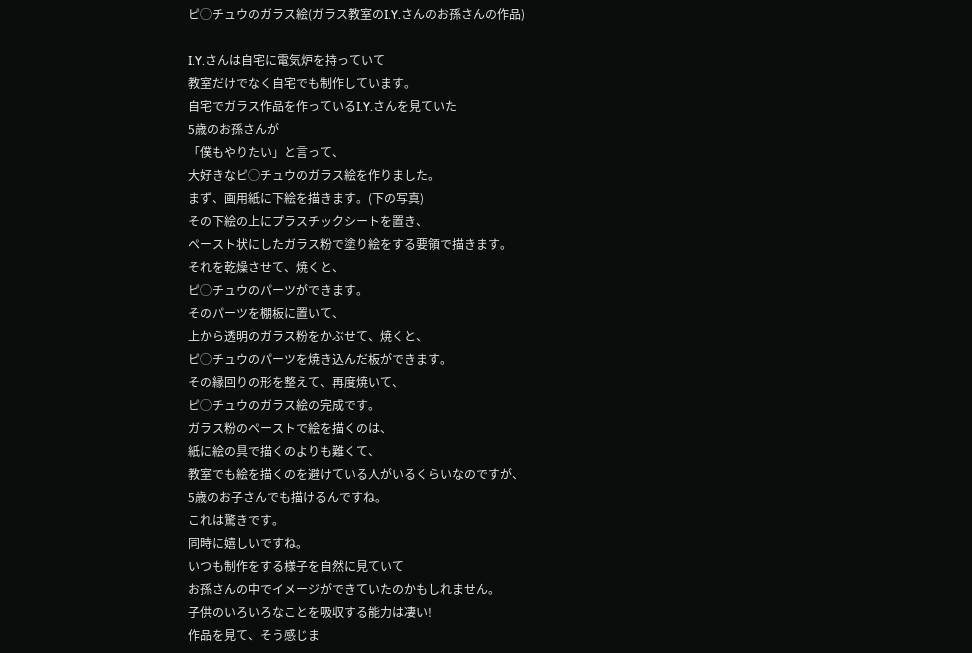ピ◯チュウのガラス絵(ガラス教室のI.Y.さんのお孫さんの作品)

I.Y.さんは自宅に電気炉を持っていて
教室だけでなく自宅でも制作しています。
自宅でガラス作品を作っているI.Y.さんを見ていた
5歳のお孫さんが
「僕もやりたい」と言って、
大好きなピ◯チュウのガラス絵を作りました。
まず、画用紙に下絵を描きます。(下の写真)
その下絵の上にプラスチックシートを置き、
ペースト状にしたガラス粉で塗り絵をする要領で描きます。
それを乾燥させて、焼くと、
ピ◯チュウのパーツができます。
そのパーツを棚板に置いて、
上から透明のガラス粉をかぶせて、焼くと、
ピ◯チュウのパーツを焼き込んだ板ができます。
その縁回りの形を整えて、再度焼いて、
ピ◯チュウのガラス絵の完成です。
ガラス粉のペーストで絵を描くのは、
紙に絵の具で描くのよりも難くて、
教室でも絵を描くのを避けている人がいるくらいなのですが、
5歳のお子さんでも描けるんですね。
これは驚きです。
同時に嬉しいですね。
いつも制作をする様子を自然に見ていて
お孫さんの中でイメージができていたのかもしれません。
子供のいろいろなことを吸収する能力は凄い!
作品を見て、そう感じま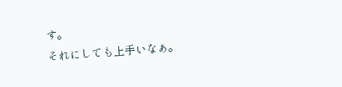す。
それにしても上手いなぁ。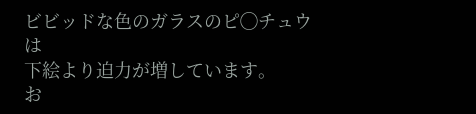ビビッドな色のガラスのピ◯チュウは
下絵より迫力が増しています。
お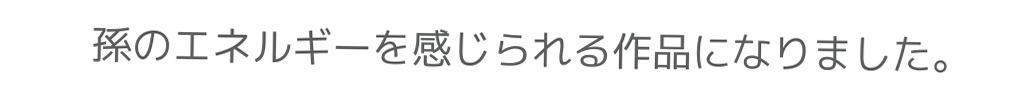孫のエネルギーを感じられる作品になりました。